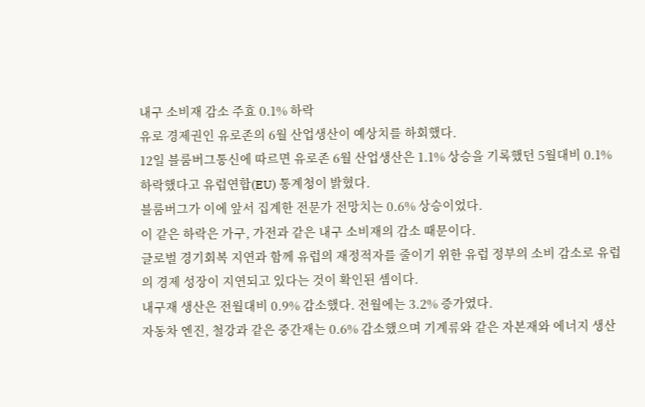내구 소비재 감소 주효 0.1% 하락
유로 경제권인 유로존의 6월 산업생산이 예상치를 하회했다.
12일 블룸버그통신에 따르면 유로존 6월 산업생산은 1.1% 상승을 기록했던 5월대비 0.1% 하락했다고 유럽연합(EU) 통계청이 밝혔다.
블룸버그가 이에 앞서 집계한 전문가 전망치는 0.6% 상승이었다.
이 같은 하락은 가구, 가전과 같은 내구 소비재의 감소 때문이다.
글로벌 경기회복 지연과 함께 유럽의 재정적자를 줄이기 위한 유럽 정부의 소비 감소로 유럽의 경제 성장이 지연되고 있다는 것이 확인된 셈이다.
내구재 생산은 전월대비 0.9% 감소했다. 전월에는 3.2% 증가였다.
자동차 엔진, 철강과 같은 중간재는 0.6% 감소했으며 기계류와 같은 자본재와 에너지 생산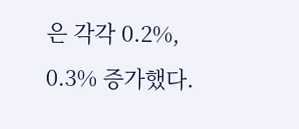은 각각 0.2%, 0.3% 증가했다.